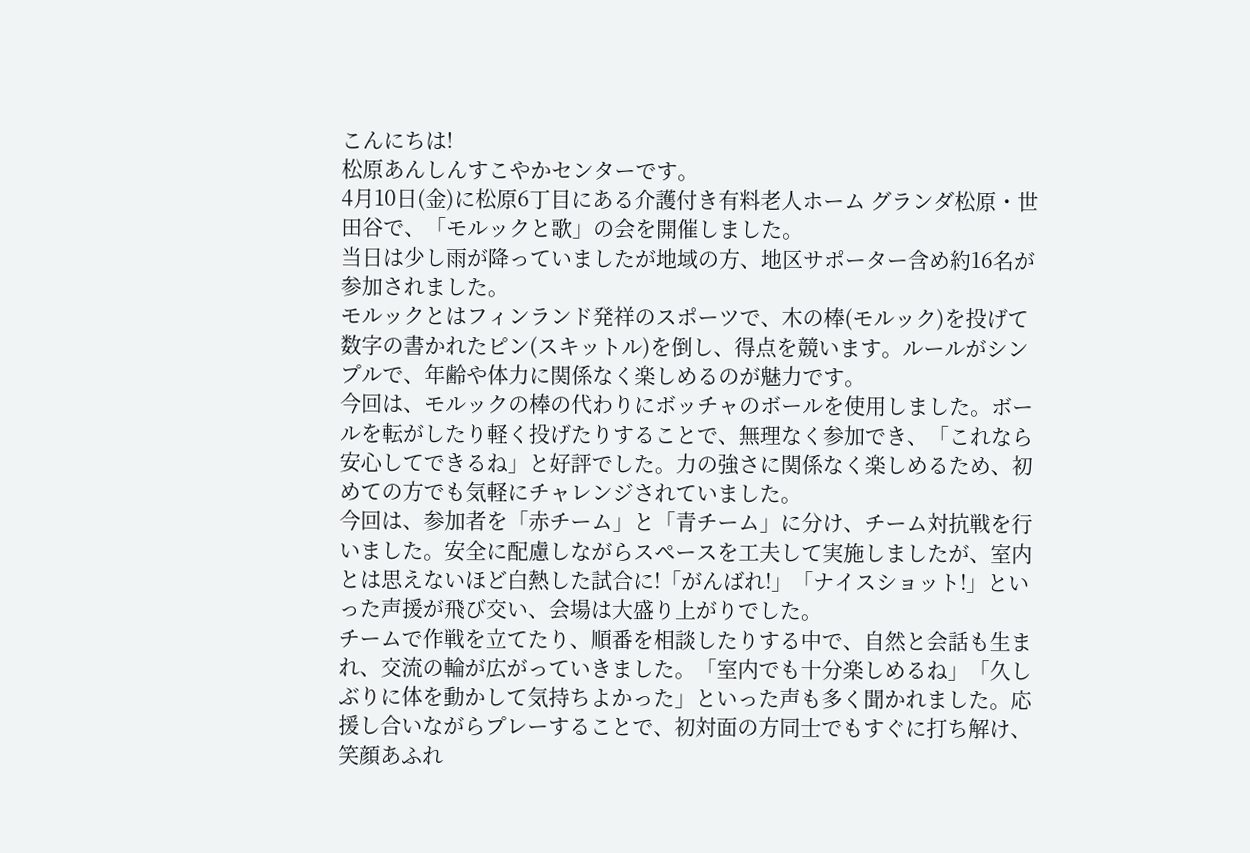こんにちは!
松原あんしんすこやかセンターです。
4月10日(金)に松原6丁目にある介護付き有料老人ホーム グランダ松原・世田谷で、「モルックと歌」の会を開催しました。
当日は少し雨が降っていましたが地域の方、地区サポーター含め約16名が参加されました。
モルックとはフィンランド発祥のスポーツで、木の棒(モルック)を投げて数字の書かれたピン(スキットル)を倒し、得点を競います。ルールがシンプルで、年齢や体力に関係なく楽しめるのが魅力です。
今回は、モルックの棒の代わりにボッチャのボールを使用しました。ボールを転がしたり軽く投げたりすることで、無理なく参加でき、「これなら安心してできるね」と好評でした。力の強さに関係なく楽しめるため、初めての方でも気軽にチャレンジされていました。
今回は、参加者を「赤チーム」と「青チーム」に分け、チーム対抗戦を行いました。安全に配慮しながらスペースを工夫して実施しましたが、室内とは思えないほど白熱した試合に!「がんばれ!」「ナイスショット!」といった声援が飛び交い、会場は大盛り上がりでした。
チームで作戦を立てたり、順番を相談したりする中で、自然と会話も生まれ、交流の輪が広がっていきました。「室内でも十分楽しめるね」「久しぶりに体を動かして気持ちよかった」といった声も多く聞かれました。応援し合いながらプレーすることで、初対面の方同士でもすぐに打ち解け、笑顔あふれ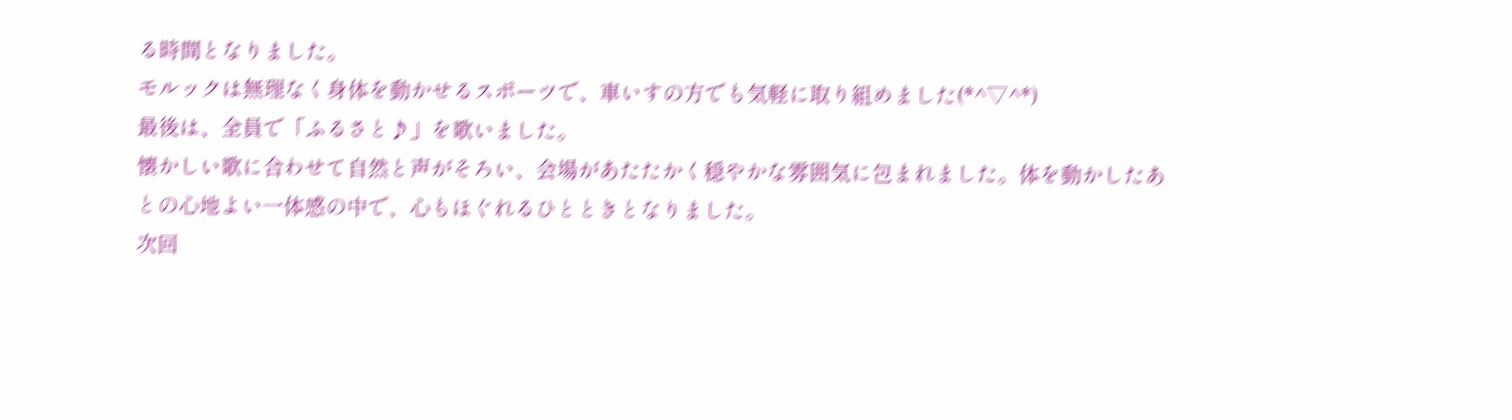る時間となりました。
モルックは無理なく身体を動かせるスポーツで、車いすの方でも気軽に取り組めました(*^▽^*)
最後は、全員で「ふるさと♪」を歌いました。
懐かしい歌に合わせて自然と声がそろい、会場があたたかく穏やかな雰囲気に包まれました。体を動かしたあとの心地よい一体感の中で、心もほぐれるひとときとなりました。
次回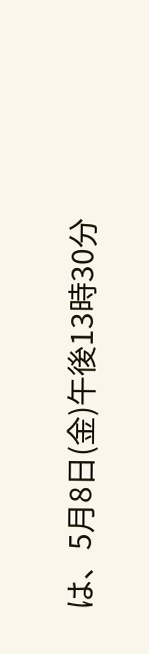は、5月8日(金)午後13時30分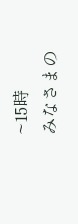~15時
みなさまの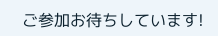ご参加お待ちしています!